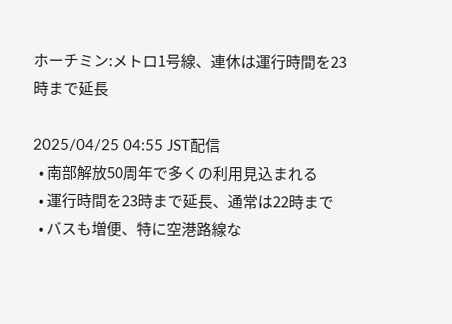ホーチミン:メトロ1号線、連休は運行時間を23時まで延長

2025/04/25 04:55 JST配信
  • 南部解放50周年で多くの利用見込まれる
  • 運行時間を23時まで延長、通常は22時まで
  • バスも増便、特に空港路線な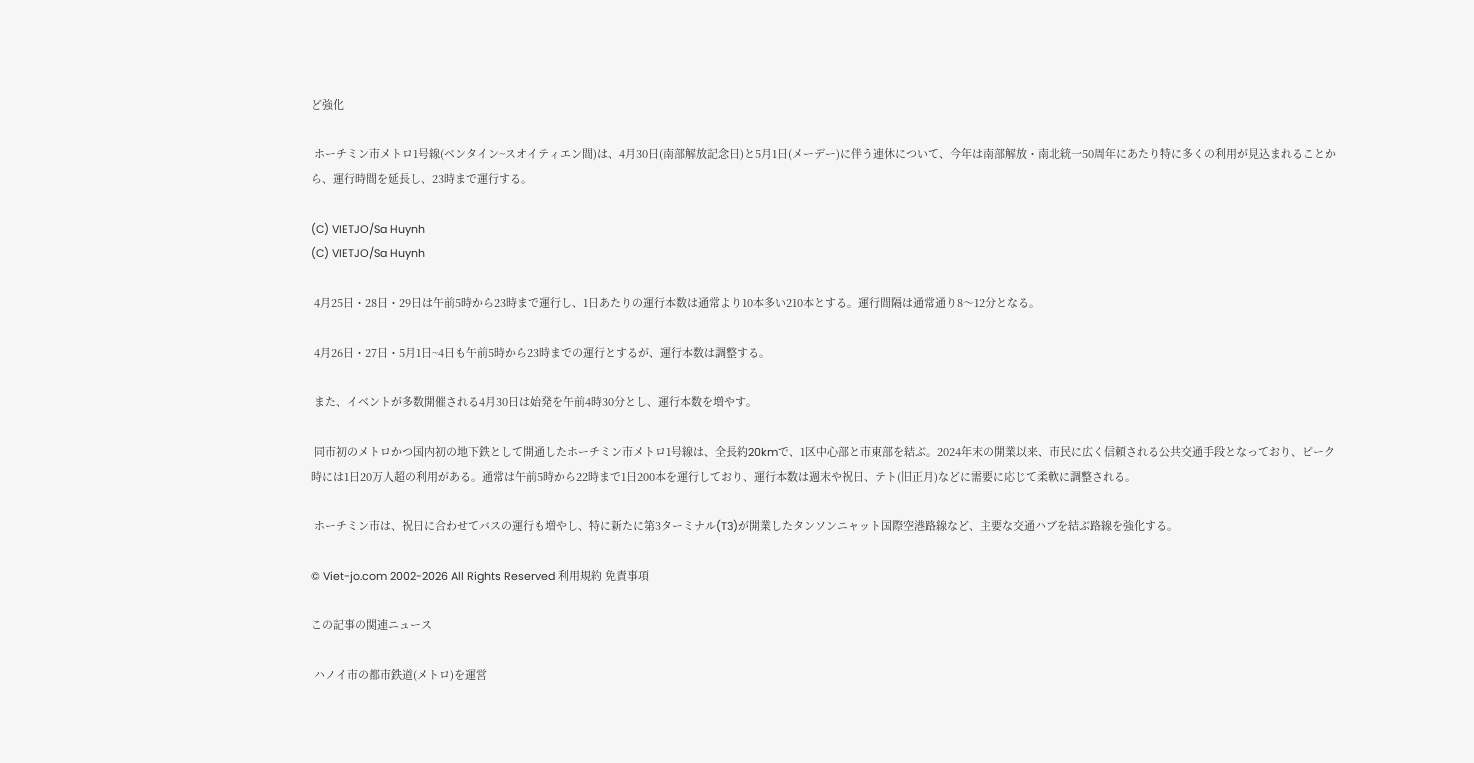ど強化

 ホーチミン市メトロ1号線(ベンタイン~スオイティエン間)は、4月30日(南部解放記念日)と5月1日(メーデー)に伴う連休について、今年は南部解放・南北統一50周年にあたり特に多くの利用が見込まれることから、運行時間を延長し、23時まで運行する。

(C) VIETJO/Sa Huynh
(C) VIETJO/Sa Huynh

 4月25日・28日・29日は午前5時から23時まで運行し、1日あたりの運行本数は通常より10本多い210本とする。運行間隔は通常通り8〜12分となる。

 4月26日・27日・5月1日~4日も午前5時から23時までの運行とするが、運行本数は調整する。

 また、イベントが多数開催される4月30日は始発を午前4時30分とし、運行本数を増やす。

 同市初のメトロかつ国内初の地下鉄として開通したホーチミン市メトロ1号線は、全長約20kmで、1区中心部と市東部を結ぶ。2024年末の開業以来、市民に広く信頼される公共交通手段となっており、ピーク時には1日20万人超の利用がある。通常は午前5時から22時まで1日200本を運行しており、運行本数は週末や祝日、テト(旧正月)などに需要に応じて柔軟に調整される。

 ホーチミン市は、祝日に合わせてバスの運行も増やし、特に新たに第3ターミナル(T3)が開業したタンソンニャット国際空港路線など、主要な交通ハブを結ぶ路線を強化する。

© Viet-jo.com 2002-2026 All Rights Reserved 利用規約 免責事項

この記事の関連ニュース

 ハノイ市の都市鉄道(メトロ)を運営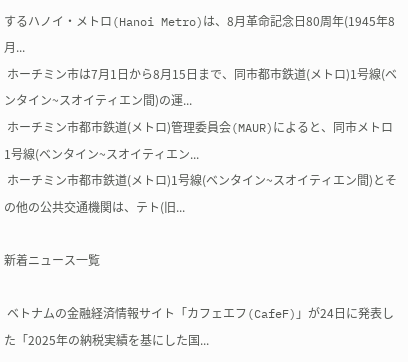するハノイ・メトロ(Hanoi Metro)は、8月革命記念日80周年(1945年8月...
 ホーチミン市は7月1日から8月15日まで、同市都市鉄道(メトロ)1号線(ベンタイン~スオイティエン間)の運...
 ホーチミン市都市鉄道(メトロ)管理委員会(MAUR)によると、同市メトロ1号線(ベンタイン~スオイティエン...
 ホーチミン市都市鉄道(メトロ)1号線(ベンタイン~スオイティエン間)とその他の公共交通機関は、テト(旧...

新着ニュース一覧

 ベトナムの金融経済情報サイト「カフェエフ(CafeF)」が24日に発表した「2025年の納税実績を基にした国...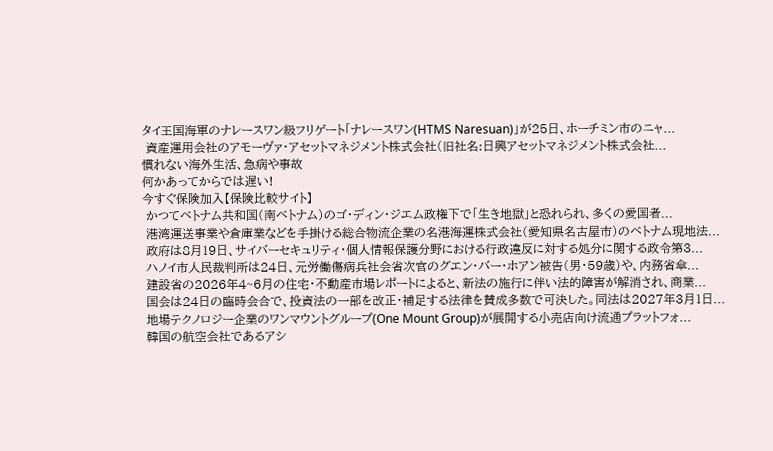タイ王国海軍のナレースワン級フリゲート「ナレースワン(HTMS Naresuan)」が25日、ホーチミン市のニャ...
 資産運用会社のアモーヴァ・アセットマネジメント株式会社(旧社名:日興アセットマネジメント株式会社...
慣れない海外生活、急病や事故
何かあってからでは遅い!
今すぐ保険加入【保険比較サイト】
 かつてベトナム共和国(南ベトナム)のゴ・ディン・ジエム政権下で「生き地獄」と恐れられ、多くの愛国者...
 港湾運送事業や倉庫業などを手掛ける総合物流企業の名港海運株式会社(愛知県名古屋市)のベトナム現地法...
 政府は8月19日、サイバーセキュリティ・個人情報保護分野における行政違反に対する処分に関する政令第3...
 ハノイ市人民裁判所は24日、元労働傷病兵社会省次官のグエン・バー・ホアン被告(男・59歳)や、内務省傘...
 建設省の2026年4~6月の住宅・不動産市場レポートによると、新法の施行に伴い法的障害が解消され、商業...
 国会は24日の臨時会合で、投資法の一部を改正・補足する法律を賛成多数で可決した。同法は2027年3月1日...
 地場テクノロジー企業のワンマウントグループ(One Mount Group)が展開する小売店向け流通プラットフォ...
 韓国の航空会社であるアシ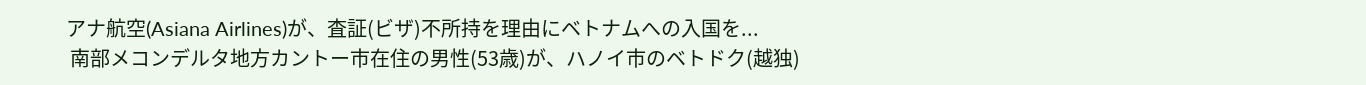アナ航空(Asiana Airlines)が、査証(ビザ)不所持を理由にベトナムへの入国を...
 南部メコンデルタ地方カントー市在住の男性(53歳)が、ハノイ市のベトドク(越独)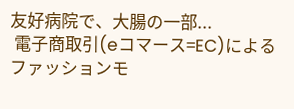友好病院で、大腸の一部...
 電子商取引(eコマース=EC)によるファッションモ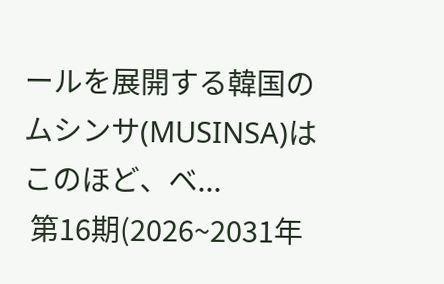ールを展開する韓国のムシンサ(MUSINSA)はこのほど、ベ...
 第16期(2026~2031年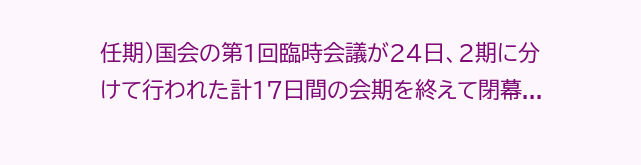任期)国会の第1回臨時会議が24日、2期に分けて行われた計17日間の会期を終えて閉幕...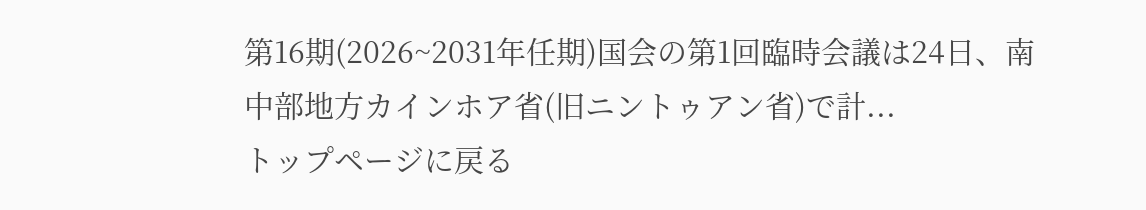第16期(2026~2031年任期)国会の第1回臨時会議は24日、南中部地方カインホア省(旧ニントゥアン省)で計...
トップページに戻る